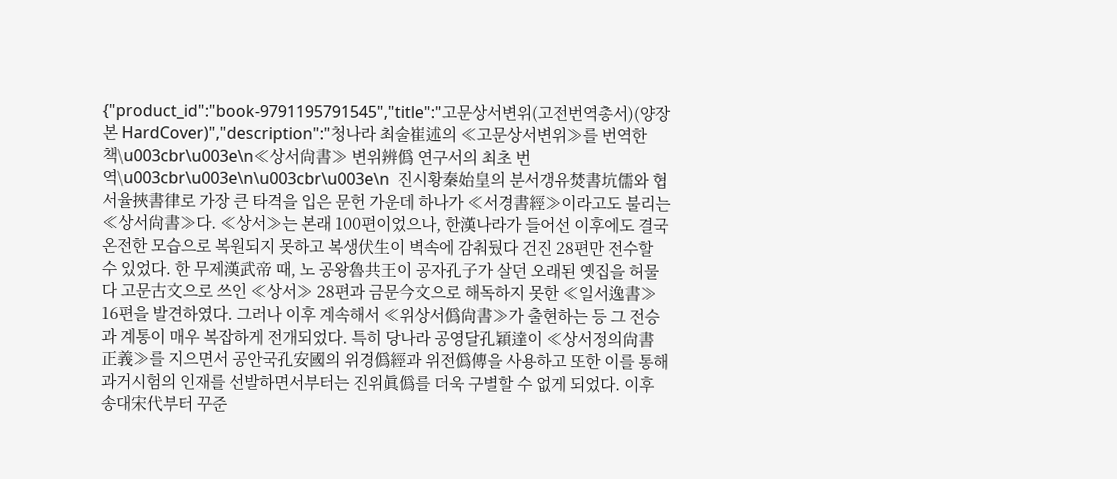{"product_id":"book-9791195791545","title":"고문상서변위(고전번역총서)(양장본 HardCover)","description":"청나라 최술崔述의 ≪고문상서변위≫를 번역한 책\u003cbr\u003e\n≪상서尙書≫ 변위辨僞 연구서의 최초 번역\u003cbr\u003e\n\u003cbr\u003e\n  진시황秦始皇의 분서갱유焚書坑儒와 협서율挾書律로 가장 큰 타격을 입은 문헌 가운데 하나가 ≪서경書經≫이라고도 불리는 ≪상서尙書≫다. ≪상서≫는 본래 100편이었으나, 한漢나라가 들어선 이후에도 결국 온전한 모습으로 복원되지 못하고 복생伏生이 벽속에 감춰뒀다 건진 28편만 전수할 수 있었다. 한 무제漢武帝 때, 노 공왕魯共王이 공자孔子가 살던 오래된 옛집을 허물다 고문古文으로 쓰인 ≪상서≫ 28편과 금문今文으로 해독하지 못한 ≪일서逸書≫ 16편을 발견하였다. 그러나 이후 계속해서 ≪위상서僞尙書≫가 출현하는 등 그 전승과 계통이 매우 복잡하게 전개되었다. 특히 당나라 공영달孔穎達이 ≪상서정의尙書正義≫를 지으면서 공안국孔安國의 위경僞經과 위전僞傳을 사용하고 또한 이를 통해 과거시험의 인재를 선발하면서부터는 진위眞僞를 더욱 구별할 수 없게 되었다. 이후 송대宋代부터 꾸준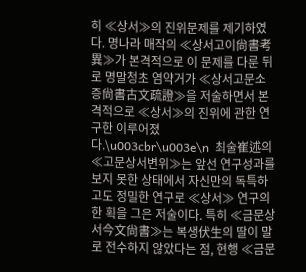히 ≪상서≫의 진위문제를 제기하였다. 명나라 매작의 ≪상서고이尙書考異≫가 본격적으로 이 문제를 다룬 뒤로 명말청초 염약거가 ≪상서고문소증尙書古文疏證≫을 저술하면서 본격적으로 ≪상서≫의 진위에 관한 연구한 이루어졌다.\u003cbr\u003e\n  최술崔述의 ≪고문상서변위≫는 앞선 연구성과를 보지 못한 상태에서 자신만의 독특하고도 정밀한 연구로 ≪상서≫ 연구의 한 획을 그은 저술이다. 특히 ≪금문상서今文尙書≫는 복생伏生의 딸이 말로 전수하지 않았다는 점, 현행 ≪금문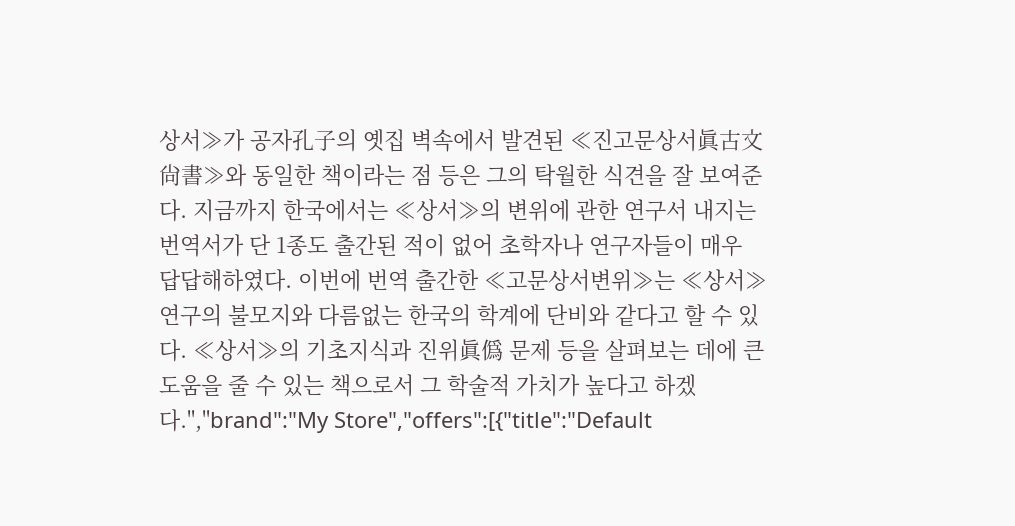상서≫가 공자孔子의 옛집 벽속에서 발견된 ≪진고문상서眞古文尙書≫와 동일한 책이라는 점 등은 그의 탁월한 식견을 잘 보여준다. 지금까지 한국에서는 ≪상서≫의 변위에 관한 연구서 내지는 번역서가 단 1종도 출간된 적이 없어 초학자나 연구자들이 매우 답답해하였다. 이번에 번역 출간한 ≪고문상서변위≫는 ≪상서≫ 연구의 불모지와 다름없는 한국의 학계에 단비와 같다고 할 수 있다. ≪상서≫의 기초지식과 진위眞僞 문제 등을 살펴보는 데에 큰 도움을 줄 수 있는 책으로서 그 학술적 가치가 높다고 하겠다.","brand":"My Store","offers":[{"title":"Default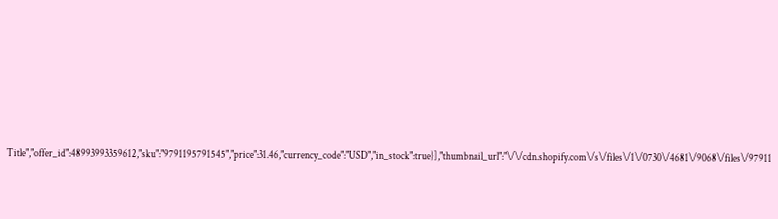Title","offer_id":48993993359612,"sku":"9791195791545","price":31.46,"currency_code":"USD","in_stock":true}],"thumbnail_url":"\/\/cdn.shopify.com\/s\/files\/1\/0730\/4681\/9068\/files\/97911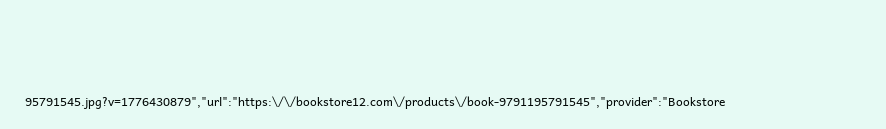95791545.jpg?v=1776430879","url":"https:\/\/bookstore12.com\/products\/book-9791195791545","provider":"Bookstore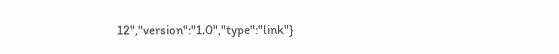12","version":"1.0","type":"link"}